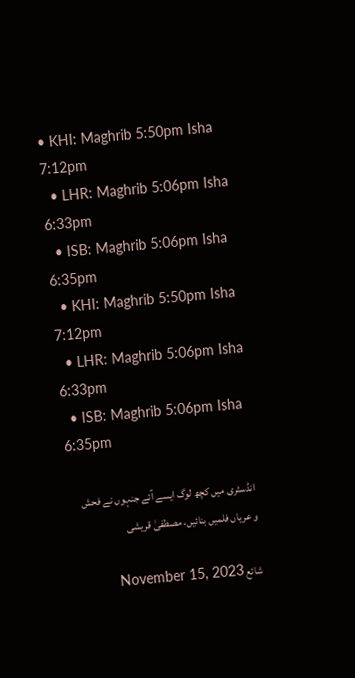• KHI: Maghrib 5:50pm Isha 7:12pm
  • LHR: Maghrib 5:06pm Isha 6:33pm
  • ISB: Maghrib 5:06pm Isha 6:35pm
  • KHI: Maghrib 5:50pm Isha 7:12pm
  • LHR: Maghrib 5:06pm Isha 6:33pm
  • ISB: Maghrib 5:06pm Isha 6:35pm

انڈسٹری میں کچھ لوگ ایسے آئے جنہوں نے فحش و عریاں فلمیں بنائیں، مصطفیٰ قریشی

شائع November 15, 2023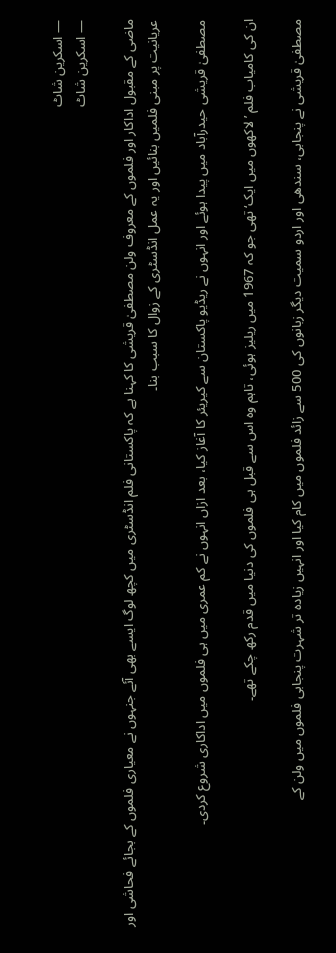— اسکرین شاٹ
— اسکرین شاٹ

ماضی کے مقبول اداکار اور فلموں کے معروف ولن مصطفیٰ قریشی کا کہنا ہے کہ پاکستانی فلم انڈسٹری میں کچھ لوگ ایسے بھی آئے جنہوں نے معیاری فلموں کے بجائے فحاشی اور عریانیت پر مبنی فلمیں بنائیں اور یہ عمل انڈسٹری کے زوال کا سبب بنا۔

مصطفیٰ قریشی حیدرآباد میں پیدا ہوئے اور انہوں نے ریڈیو پاکستان سے کیریئر کا آغاز کیا، بعد ازاں انہوں نے کم عمری میں ہی فلموں میں اداکاری شروع کردی۔

ان کی کامیاب فلم ’لاکھوں میں ایک‘ تھی جو کہ 1967 میں ریلیز ہوئی، تاہم وہ اس سے قبل ہی فلموں کی دنیا میں قدم رکھ چکے تھے۔

مصطفیٰ قریشی نے پنجابی، سندھی اور اردو سمیت دیگر زبانوں کی 500 سے زائد فلموں میں کام کیا اور انہیں زیادہ تر شہرت پنجابی فلموں میں ولن کے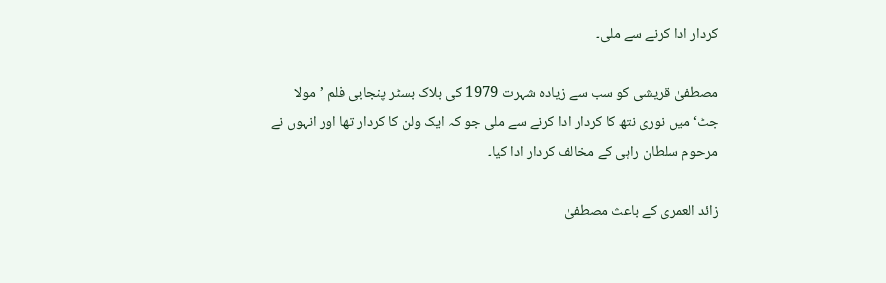کردار ادا کرنے سے ملی۔

مصطفیٰ قریشی کو سب سے زیادہ شہرت 1979 کی بلاک بسٹر پنجابی فلم ’مولا جٹ‘ میں نوری نتھ کا کردار ادا کرنے سے ملی جو کہ ایک ولن کا کردار تھا اور انہوں نے مرحوم سلطان راہی کے مخالف کردار ادا کیا۔

زائد العمری کے باعث مصطفیٰ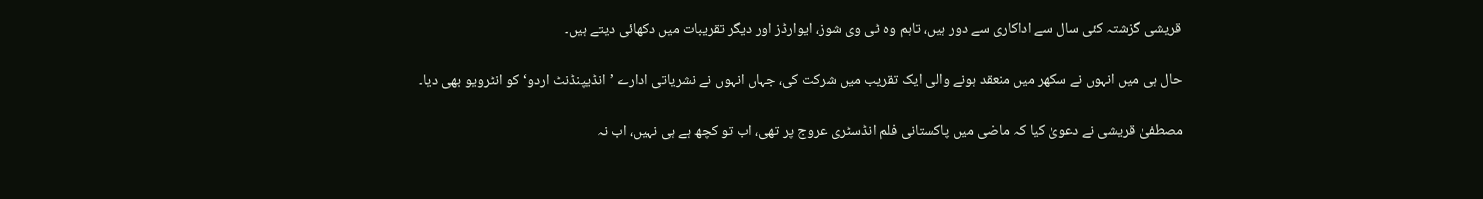قریشی گزشتہ کئی سال سے اداکاری سے دور ہیں، تاہم وہ ٹی وی شوز، ایوارڈز اور دیگر تقریبات میں دکھائی دیتے ہیں۔

حال ہی میں انہوں نے سکھر میں منعقد ہونے والی ایک تقریب میں شرکت کی، جہاں انہوں نے نشریاتی ادارے ’انڈیپنڈنٹ اردو‘ کو انٹرویو بھی دیا۔

مصطفیٰ قریشی نے دعویٰ کیا کہ ماضی میں پاکستانی فلم انڈسٹری عروج پر تھی، اب تو کچھ ہے ہی نہیں، اب نہ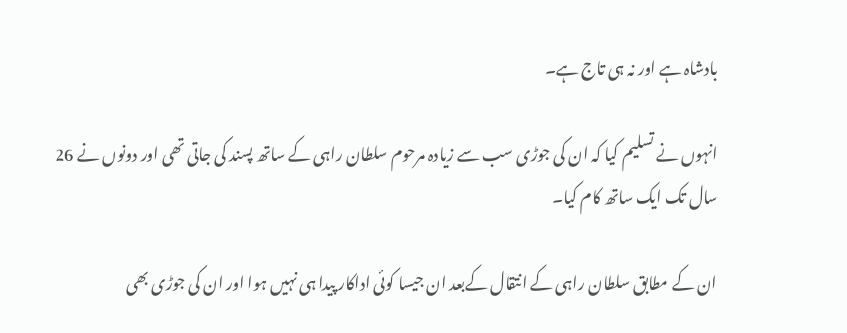بادشاہ ہے اور نہ ہی تاج ہے۔

انہوں نے تسلیم کیا کہ ان کی جوڑی سب سے زیادہ مرحوم سلطان راہی کے ساتھ پسند کی جاتی تھی اور دونوں نے 26 سال تک ایک ساتھ کام کیا۔

ان کے مطابق سلطان راہی کے انتقال کےبعد ان جیسا کوئی اداکار پیدا ہی نہیں ہوا اور ان کی جوڑی بھی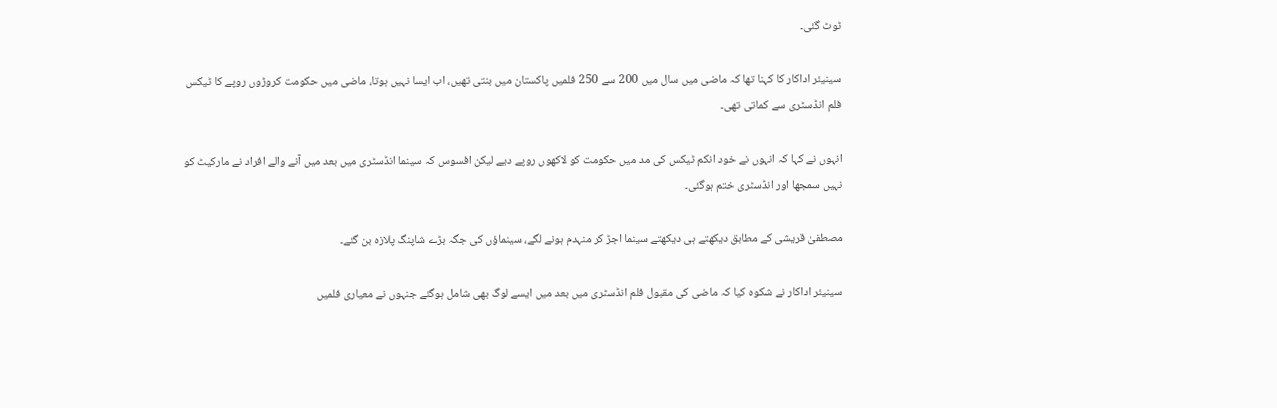ٹوٹ گئی۔

سینیئر اداکار کا کہنا تھا کہ ماضی میں سال میں 200 سے 250 فلمیں پاکستان میں بنتی تھیں، اب ایسا نہیں ہوتا، ماضی میں حکومت کروڑوں روپے کا ٹیکس فلم انڈسٹری سے کماتی تھی۔

انہوں نے کہا کہ انہوں نے خود انکم ٹیکس کی مد میں حکومت کو لاکھوں روپے دیے لیکن افسوس کہ سینما انڈسٹری میں بعد میں آنے والے افراد نے مارکیٹ کو نہیں سمجھا اور انڈسٹری ختم ہوگئی۔

مصطفیٰ قریشی کے مطابق دیکھتے ہی دیکھتے سینما اجڑ کر منہدم ہونے لگے، سینماؤں کی جگہ بڑے شاپنگ پلازہ بن گئے۔

سینیئر اداکار نے شکوہ کیا کہ ماضی کی مقبول فلم انڈسٹری میں بعد میں ایسے لوگ بھی شامل ہوگئے جنہوں نے معیاری فلمیں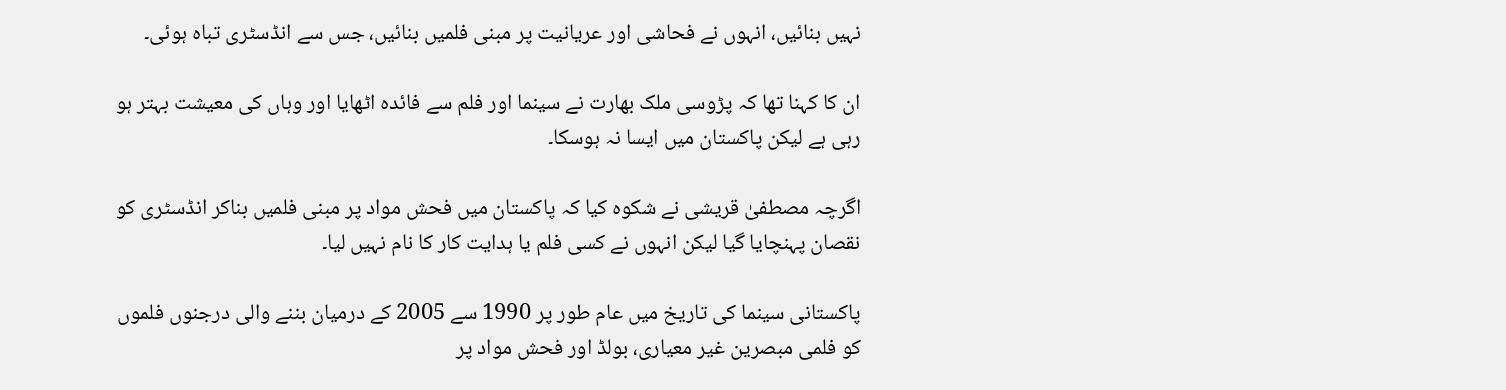نہیں بنائیں، انہوں نے فحاشی اور عریانیت پر مبنی فلمیں بنائیں، جس سے انڈسٹری تباہ ہوئی۔

ان کا کہنا تھا کہ پڑوسی ملک بھارت نے سینما اور فلم سے فائدہ اٹھایا اور وہاں کی معیشت بہتر ہو رہی ہے لیکن پاکستان میں ایسا نہ ہوسکا۔

اگرچہ مصطفیٰ قریشی نے شکوہ کیا کہ پاکستان میں فحش مواد پر مبنی فلمیں بناکر انڈسٹری کو نقصان پہنچایا گیا لیکن انہوں نے کسی فلم یا ہدایت کار کا نام نہیں لیا۔

پاکستانی سینما کی تاریخ میں عام طور پر 1990 سے 2005 کے درمیان بننے والی درجنوں فلموں کو فلمی مبصرین غیر معیاری، بولڈ اور فحش مواد پر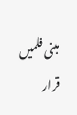مبنی فلمیں قرار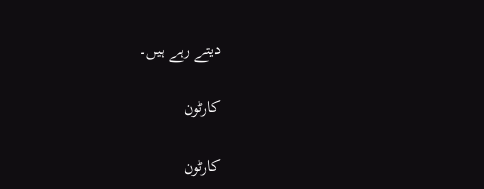دیتے رہے ہیں۔

کارٹون

کارٹون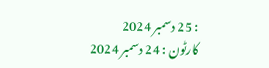: 25 دسمبر 2024
کارٹون : 24 دسمبر 2024